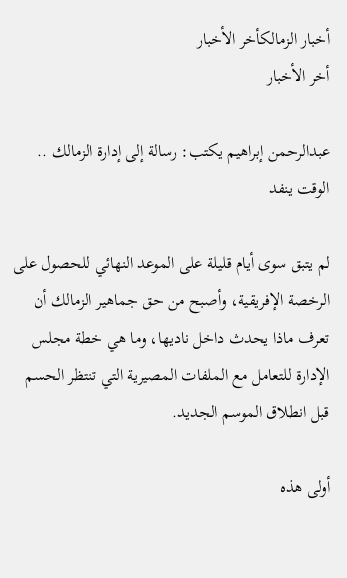أخبار الزمالكأخر الأخبار
أخر الأخبار

عبدالرحمن إبراهيم يكتب: رسالة إلى إدارة الزمالك .. الوقت ينفد

لم يتبق سوى أيام قليلة على الموعد النهائي للحصول على الرخصة الإفريقية، وأصبح من حق جماهير الزمالك أن تعرف ماذا يحدث داخل ناديها، وما هي خطة مجلس الإدارة للتعامل مع الملفات المصيرية التي تنتظر الحسم قبل انطلاق الموسم الجديد.

أولى هذه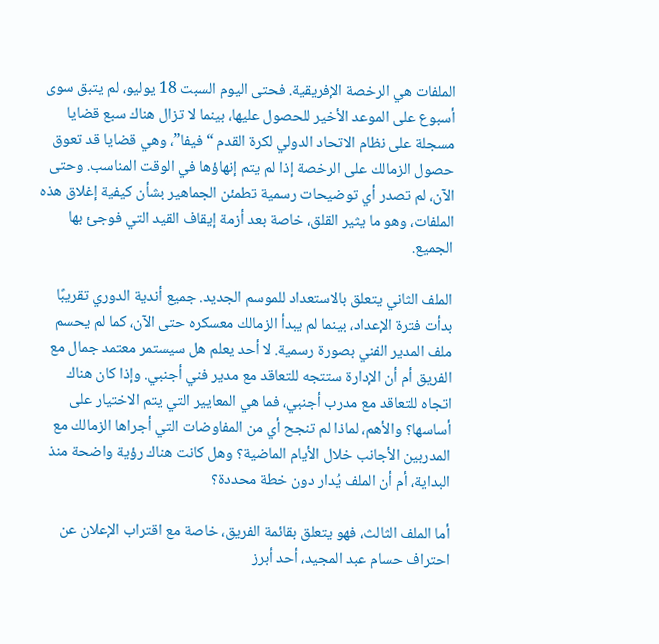الملفات هي الرخصة الإفريقية. فحتى اليوم السبت 18 يوليو، لم يتبق سوى أسبوع على الموعد الأخير للحصول عليها، بينما لا تزال هناك سبع قضايا مسجلة على نظام الاتحاد الدولي لكرة القدم “فيفا”، وهي قضايا قد تعوق حصول الزمالك على الرخصة إذا لم يتم إنهاؤها في الوقت المناسب. وحتى الآن، لم تصدر أي توضيحات رسمية تطمئن الجماهير بشأن كيفية إغلاق هذه الملفات، وهو ما يثير القلق، خاصة بعد أزمة إيقاف القيد التي فوجئ بها الجميع.

الملف الثاني يتعلق بالاستعداد للموسم الجديد. جميع أندية الدوري تقريبًا بدأت فترة الإعداد، بينما لم يبدأ الزمالك معسكره حتى الآن، كما لم يحسم ملف المدير الفني بصورة رسمية. لا أحد يعلم هل سيستمر معتمد جمال مع الفريق أم أن الإدارة ستتجه للتعاقد مع مدير فني أجنبي. وإذا كان هناك اتجاه للتعاقد مع مدرب أجنبي، فما هي المعايير التي يتم الاختيار على أساسها؟ والأهم، لماذا لم تنجح أي من المفاوضات التي أجراها الزمالك مع المدربين الأجانب خلال الأيام الماضية؟ وهل كانت هناك رؤية واضحة منذ البداية، أم أن الملف يُدار دون خطة محددة؟

أما الملف الثالث، فهو يتعلق بقائمة الفريق، خاصة مع اقتراب الإعلان عن احتراف حسام عبد المجيد، أحد أبرز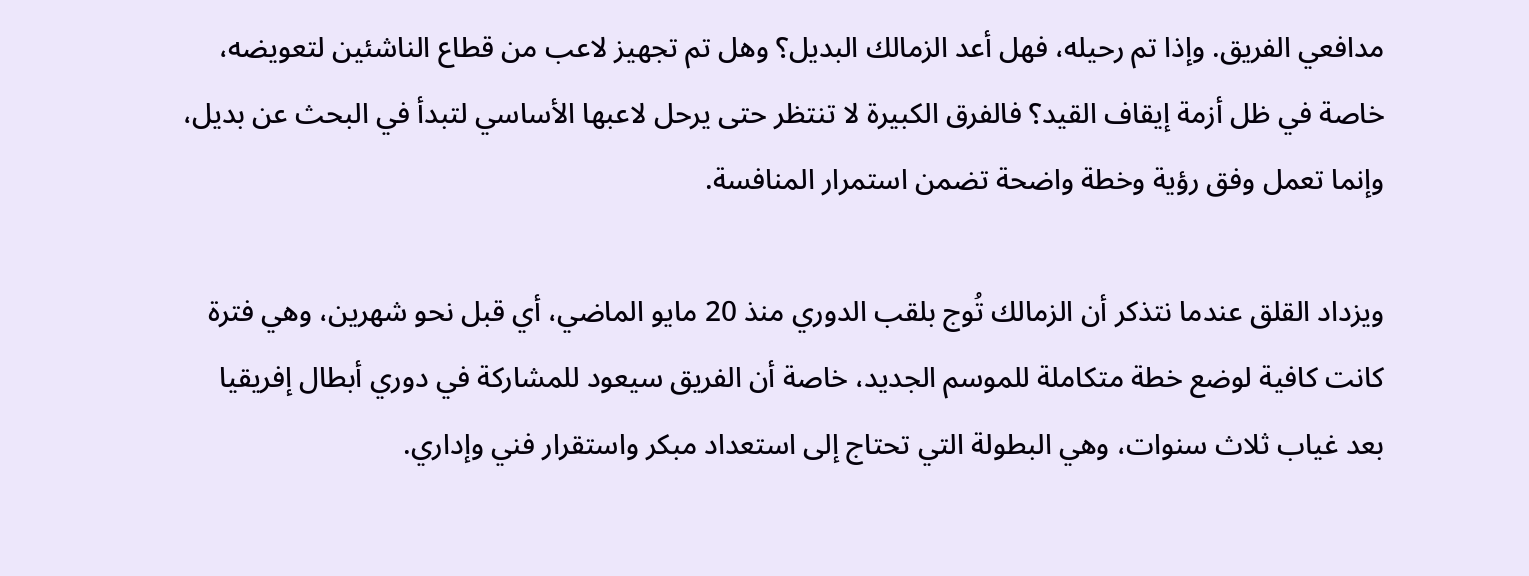مدافعي الفريق. وإذا تم رحيله، فهل أعد الزمالك البديل؟ وهل تم تجهيز لاعب من قطاع الناشئين لتعويضه، خاصة في ظل أزمة إيقاف القيد؟ فالفرق الكبيرة لا تنتظر حتى يرحل لاعبها الأساسي لتبدأ في البحث عن بديل، وإنما تعمل وفق رؤية وخطة واضحة تضمن استمرار المنافسة.

ويزداد القلق عندما نتذكر أن الزمالك تُوج بلقب الدوري منذ 20 مايو الماضي، أي قبل نحو شهرين، وهي فترة كانت كافية لوضع خطة متكاملة للموسم الجديد، خاصة أن الفريق سيعود للمشاركة في دوري أبطال إفريقيا بعد غياب ثلاث سنوات، وهي البطولة التي تحتاج إلى استعداد مبكر واستقرار فني وإداري.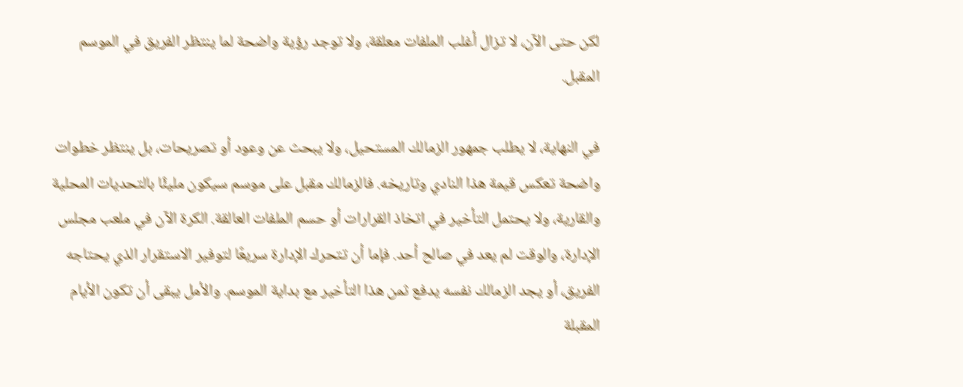لكن حتى الآن، لا تزال أغلب الملفات معلقة، ولا توجد رؤية واضحة لما ينتظر الفريق في الموسم المقبل.

في النهاية، لا يطلب جمهور الزمالك المستحيل، ولا يبحث عن وعود أو تصريحات، بل ينتظر خطوات واضحة تعكس قيمة هذا النادي وتاريخه. فالزمالك مقبل على موسم سيكون مليئًا بالتحديات المحلية والقارية، ولا يحتمل التأخير في اتخاذ القرارات أو حسم الملفات العالقة. الكرة الآن في ملعب مجلس الإدارة، والوقت لم يعد في صالح أحد. فإما أن تتحرك الإدارة سريعًا لتوفير الاستقرار الذي يحتاجه الفريق، أو يجد الزمالك نفسه يدفع ثمن هذا التأخير مع بداية الموسم. والأمل يبقى أن تكون الأيام المقبلة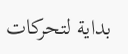بداية لتحركات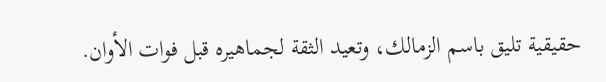حقيقية تليق باسم الزمالك، وتعيد الثقة لجماهيره قبل فوات الأوان.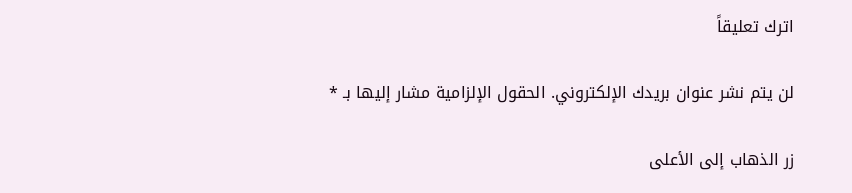اترك تعليقاً

لن يتم نشر عنوان بريدك الإلكتروني. الحقول الإلزامية مشار إليها بـ *

زر الذهاب إلى الأعلى